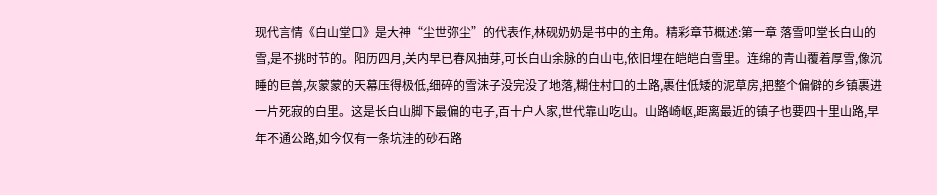现代言情《白山堂口》是大神“尘世弥尘”的代表作,林砚奶奶是书中的主角。精彩章节概述:第一章 落雪叩堂长白山的雪,是不挑时节的。阳历四月,关内早已春风抽芽,可长白山余脉的白山屯,依旧埋在皑皑白雪里。连绵的青山覆着厚雪,像沉睡的巨兽,灰蒙蒙的天幕压得极低,细碎的雪沫子没完没了地落,糊住村口的土路,裹住低矮的泥草房,把整个偏僻的乡镇裹进一片死寂的白里。这是长白山脚下最偏的屯子,百十户人家,世代靠山吃山。山路崎岖,距离最近的镇子也要四十里山路,早年不通公路,如今仅有一条坑洼的砂石路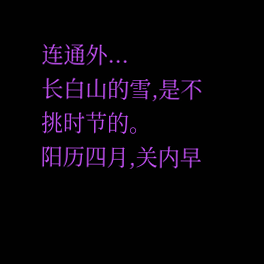连通外...
长白山的雪,是不挑时节的。
阳历四月,关内早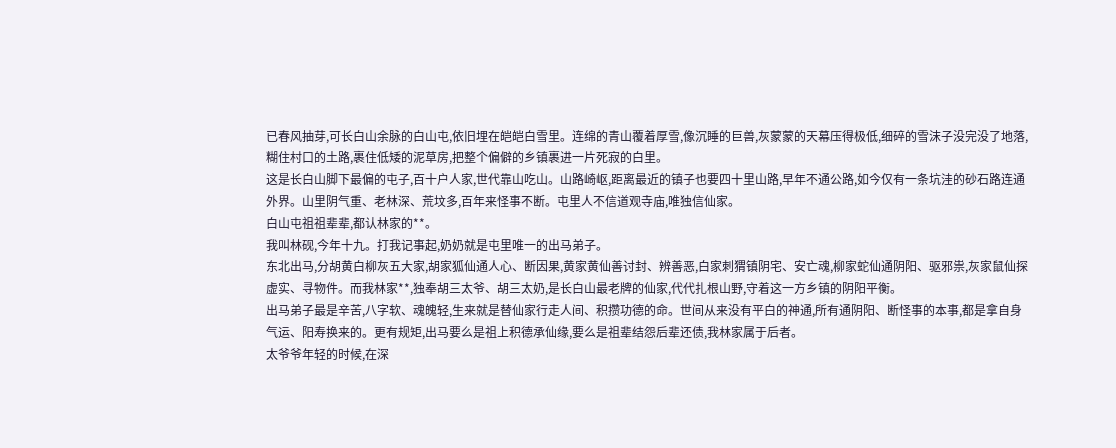已春风抽芽,可长白山余脉的白山屯,依旧埋在皑皑白雪里。连绵的青山覆着厚雪,像沉睡的巨兽,灰蒙蒙的天幕压得极低,细碎的雪沫子没完没了地落,糊住村口的土路,裹住低矮的泥草房,把整个偏僻的乡镇裹进一片死寂的白里。
这是长白山脚下最偏的屯子,百十户人家,世代靠山吃山。山路崎岖,距离最近的镇子也要四十里山路,早年不通公路,如今仅有一条坑洼的砂石路连通外界。山里阴气重、老林深、荒坟多,百年来怪事不断。屯里人不信道观寺庙,唯独信仙家。
白山屯祖祖辈辈,都认林家的**。
我叫林砚,今年十九。打我记事起,奶奶就是屯里唯一的出马弟子。
东北出马,分胡黄白柳灰五大家,胡家狐仙通人心、断因果,黄家黄仙善讨封、辨善恶,白家刺猬镇阴宅、安亡魂,柳家蛇仙通阴阳、驱邪祟,灰家鼠仙探虚实、寻物件。而我林家**,独奉胡三太爷、胡三太奶,是长白山最老牌的仙家,代代扎根山野,守着这一方乡镇的阴阳平衡。
出马弟子最是辛苦,八字软、魂魄轻,生来就是替仙家行走人间、积攒功德的命。世间从来没有平白的神通,所有通阴阳、断怪事的本事,都是拿自身气运、阳寿换来的。更有规矩,出马要么是祖上积德承仙缘,要么是祖辈结怨后辈还债,我林家属于后者。
太爷爷年轻的时候,在深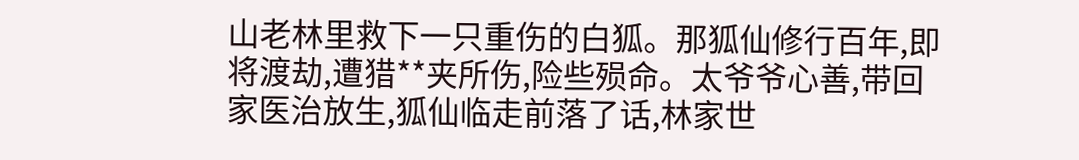山老林里救下一只重伤的白狐。那狐仙修行百年,即将渡劫,遭猎**夹所伤,险些殒命。太爷爷心善,带回家医治放生,狐仙临走前落了话,林家世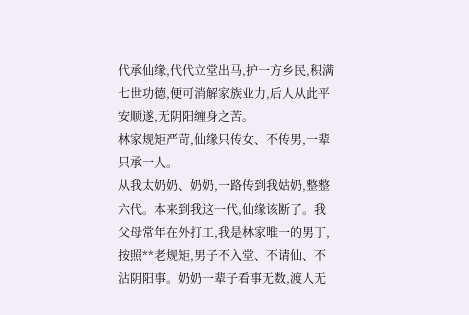代承仙缘,代代立堂出马,护一方乡民,积满七世功德,便可消解家族业力,后人从此平安顺遂,无阴阳缠身之苦。
林家规矩严苛,仙缘只传女、不传男,一辈只承一人。
从我太奶奶、奶奶,一路传到我姑奶,整整六代。本来到我这一代,仙缘该断了。我父母常年在外打工,我是林家唯一的男丁,按照**老规矩,男子不入堂、不请仙、不沾阴阳事。奶奶一辈子看事无数,渡人无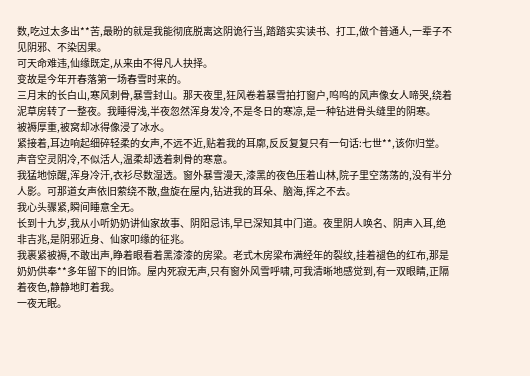数,吃过太多出**苦,最盼的就是我能彻底脱离这阴诡行当,踏踏实实读书、打工,做个普通人,一辈子不见阴邪、不染因果。
可天命难违,仙缘既定,从来由不得凡人抉择。
变故是今年开春落第一场春雪时来的。
三月末的长白山,寒风刺骨,暴雪封山。那天夜里,狂风卷着暴雪拍打窗户,呜呜的风声像女人啼哭,绕着泥草房转了一整夜。我睡得浅,半夜忽然浑身发冷,不是冬日的寒凉,是一种钻进骨头缝里的阴寒。
被褥厚重,被窝却冰得像浸了冰水。
紧接着,耳边响起细碎轻柔的女声,不远不近,贴着我的耳廓,反反复复只有一句话:七世**,该你归堂。
声音空灵阴冷,不似活人,温柔却透着刺骨的寒意。
我猛地惊醒,浑身冷汗,衣衫尽数湿透。窗外暴雪漫天,漆黑的夜色压着山林,院子里空荡荡的,没有半分人影。可那道女声依旧萦绕不散,盘旋在屋内,钻进我的耳朵、脑海,挥之不去。
我心头骤紧,瞬间睡意全无。
长到十九岁,我从小听奶奶讲仙家故事、阴阳忌讳,早已深知其中门道。夜里阴人唤名、阴声入耳,绝非吉兆,是阴邪近身、仙家叩缘的征兆。
我裹紧被褥,不敢出声,睁着眼看着黑漆漆的房梁。老式木房梁布满经年的裂纹,挂着褪色的红布,那是奶奶供奉**多年留下的旧饰。屋内死寂无声,只有窗外风雪呼啸,可我清晰地感觉到,有一双眼睛,正隔着夜色,静静地盯着我。
一夜无眠。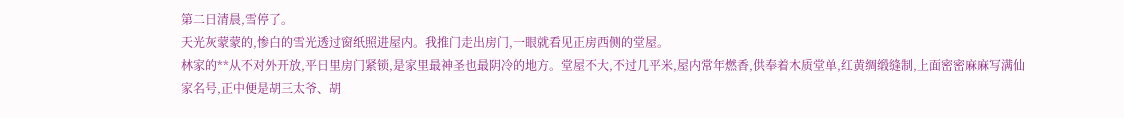第二日清晨,雪停了。
天光灰蒙蒙的,惨白的雪光透过窗纸照进屋内。我推门走出房门,一眼就看见正房西侧的堂屋。
林家的**从不对外开放,平日里房门紧锁,是家里最神圣也最阴冷的地方。堂屋不大,不过几平米,屋内常年燃香,供奉着木质堂单,红黄绸缎缝制,上面密密麻麻写满仙家名号,正中便是胡三太爷、胡